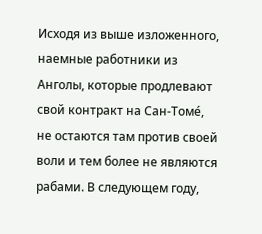Исходя из выше изложенного, наемные работники из Анголы, которые продлевают свой контракт на Сан-Томе́, не остаются там против своей воли и тем более не являются рабами. В следующем году,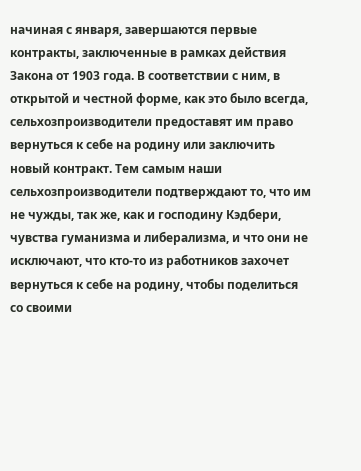начиная с января, завершаются первые контракты, заключенные в рамках действия Закона от 1903 года. В соответствии с ним, в открытой и честной форме, как это было всегда, сельхозпроизводители предоставят им право вернуться к себе на родину или заключить новый контракт. Тем самым наши сельхозпроизводители подтверждают то, что им не чужды, так же, как и господину Кэдбери, чувства гуманизма и либерализма, и что они не исключают, что кто-то из работников захочет вернуться к себе на родину, чтобы поделиться со своими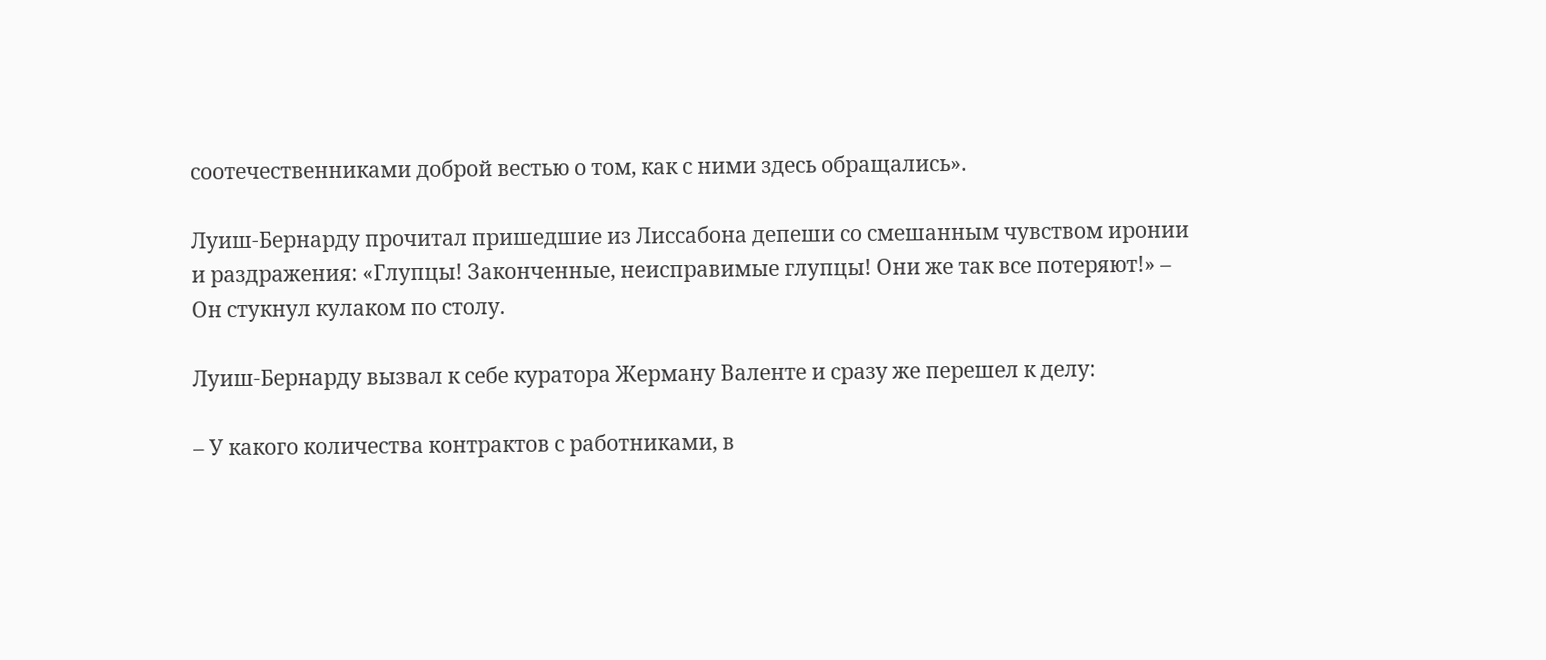соотечественниками доброй вестью о том, как с ними здесь обращались».

Луиш-Бернарду прочитал пришедшие из Лиссабона депеши со смешанным чувством иронии и раздражения: «Глупцы! Законченные, неисправимые глупцы! Они же так все потеряют!» – Он стукнул кулаком по столу.

Луиш-Бернарду вызвал к себе куратора Жерману Валенте и сразу же перешел к делу:

– У какого количества контрактов с работниками, в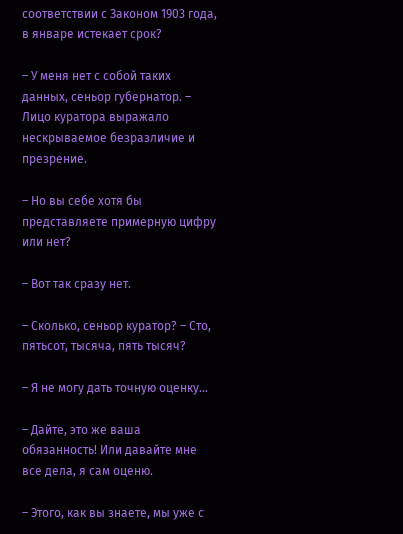соответствии с Законом 1903 года, в январе истекает срок?

– У меня нет с собой таких данных, сеньор губернатор. – Лицо куратора выражало нескрываемое безразличие и презрение.

– Но вы себе хотя бы представляете примерную цифру или нет?

– Вот так сразу нет.

– Сколько, сеньор куратор? – Сто, пятьсот, тысяча, пять тысяч?

– Я не могу дать точную оценку…

– Дайте, это же ваша обязанность! Или давайте мне все дела, я сам оценю.

– Этого, как вы знаете, мы уже с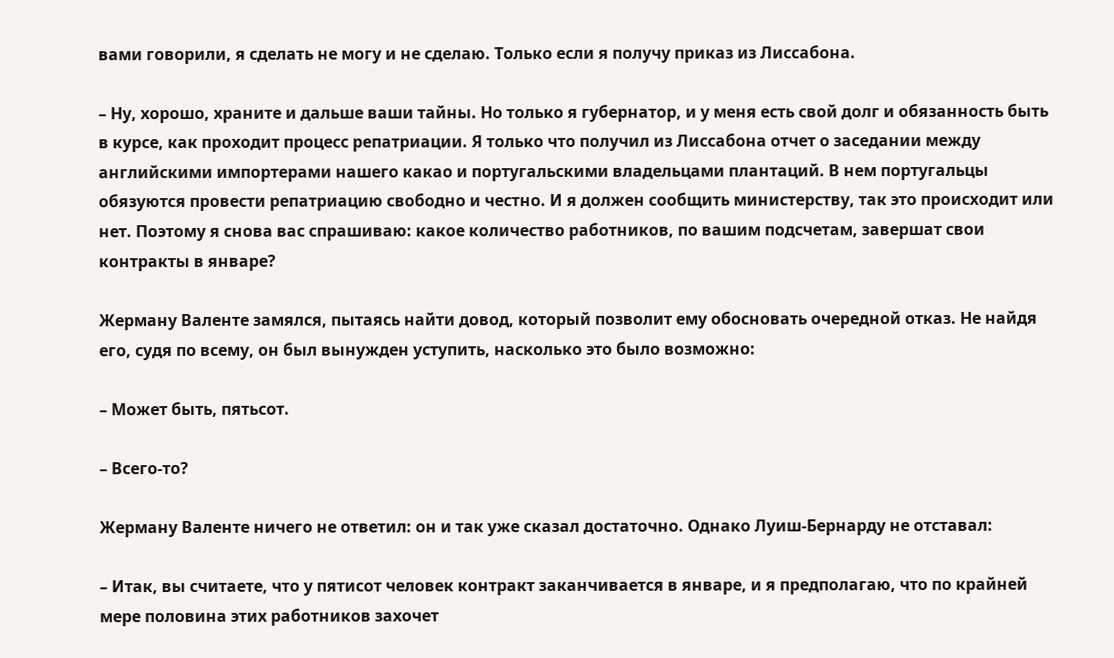вами говорили, я сделать не могу и не сделаю. Только если я получу приказ из Лиссабона.

– Ну, хорошо, храните и дальше ваши тайны. Но только я губернатор, и у меня есть свой долг и обязанность быть в курсе, как проходит процесс репатриации. Я только что получил из Лиссабона отчет о заседании между английскими импортерами нашего какао и португальскими владельцами плантаций. В нем португальцы обязуются провести репатриацию свободно и честно. И я должен сообщить министерству, так это происходит или нет. Поэтому я снова вас спрашиваю: какое количество работников, по вашим подсчетам, завершат свои контракты в январе?

Жерману Валенте замялся, пытаясь найти довод, который позволит ему обосновать очередной отказ. Не найдя его, судя по всему, он был вынужден уступить, насколько это было возможно:

– Может быть, пятьсот.

– Всего-то?

Жерману Валенте ничего не ответил: он и так уже сказал достаточно. Однако Луиш-Бернарду не отставал:

– Итак, вы считаете, что у пятисот человек контракт заканчивается в январе, и я предполагаю, что по крайней мере половина этих работников захочет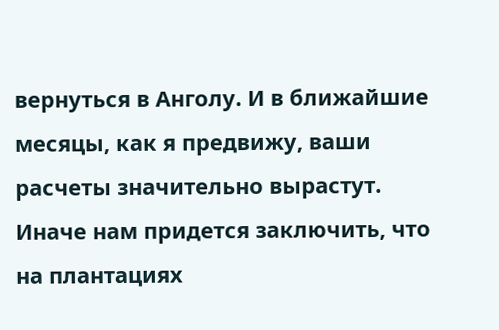вернуться в Анголу. И в ближайшие месяцы, как я предвижу, ваши расчеты значительно вырастут. Иначе нам придется заключить, что на плантациях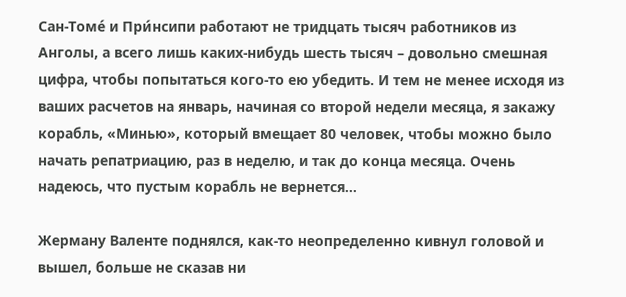Сан-Томе́ и При́нсипи работают не тридцать тысяч работников из Анголы, а всего лишь каких-нибудь шесть тысяч – довольно смешная цифра, чтобы попытаться кого-то ею убедить. И тем не менее исходя из ваших расчетов на январь, начиная со второй недели месяца, я закажу корабль, «Минью», который вмещает 80 человек, чтобы можно было начать репатриацию, раз в неделю, и так до конца месяца. Очень надеюсь, что пустым корабль не вернется…

Жерману Валенте поднялся, как-то неопределенно кивнул головой и вышел, больше не сказав ни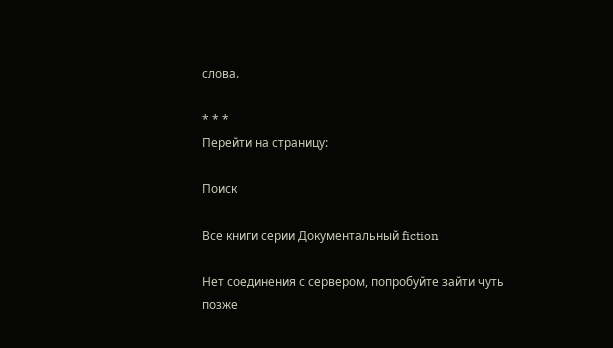слова.

* * *
Перейти на страницу:

Поиск

Все книги серии Документальный fiction

Нет соединения с сервером, попробуйте зайти чуть позже